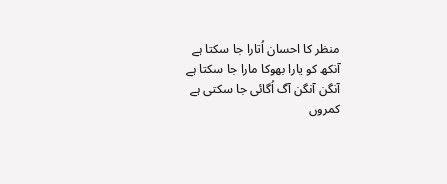منظر کا احسان اُتارا جا سکتا ہے
آنکھ کو یارا بھوکا مارا جا سکتا ہے
آنگن آنگن آگ اُگائی جا سکتی ہے
کمروں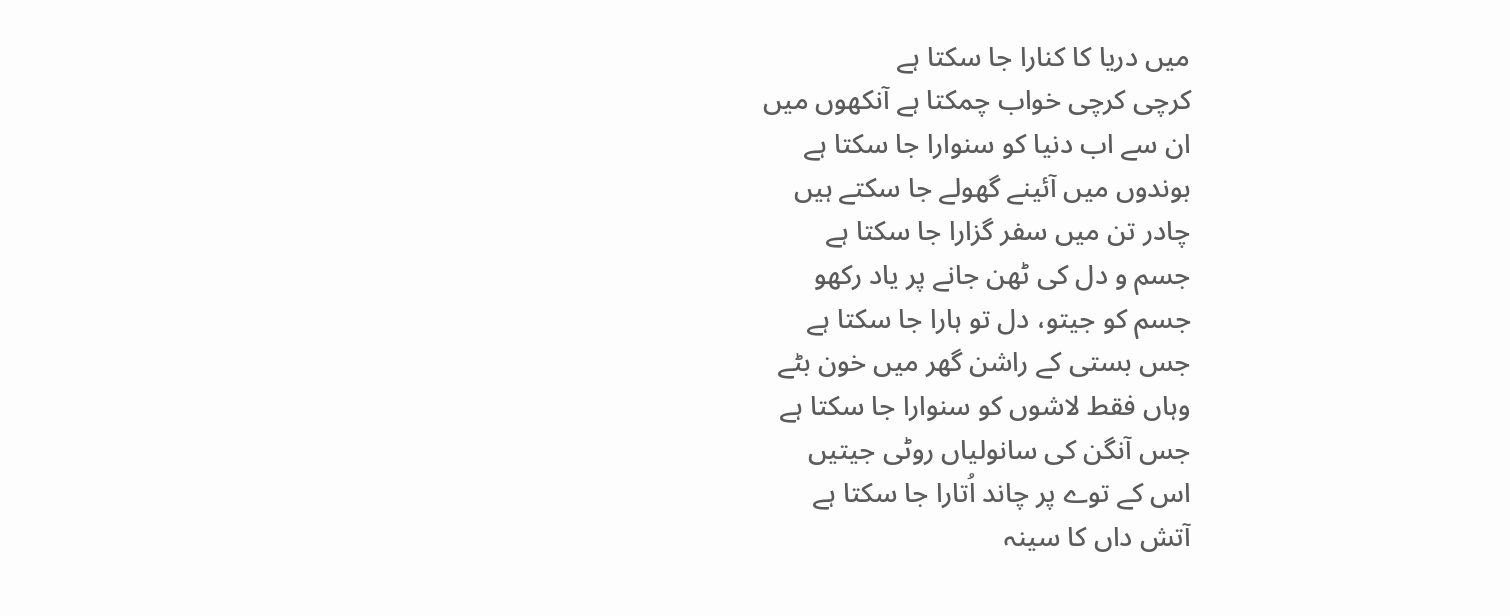میں دریا کا کنارا جا سکتا ہے
کرچی کرچی خواب چمکتا ہے آنکھوں میں
ان سے اب دنیا کو سنوارا جا سکتا ہے
بوندوں میں آئینے گھولے جا سکتے ہیں
چادر تن میں سفر گزارا جا سکتا ہے
جسم و دل کی ٹھن جانے پر یاد رکھو
جسم کو جیتو، دل تو ہارا جا سکتا ہے
جس بستی کے راشن گھر میں خون بٹے
وہاں فقط لاشوں کو سنوارا جا سکتا ہے
جس آنگن کی سانولیاں روٹی جیتیں
اس کے توے پر چاند اُتارا جا سکتا ہے
آتش داں کا سینہ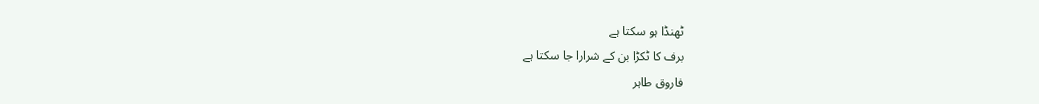ٹھنڈا ہو سکتا ہے
برف کا ٹکڑا بن کے شرارا جا سکتا ہے
فاروق طاہر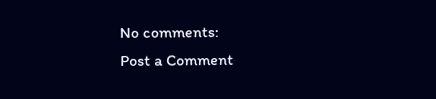No comments:
Post a Comment